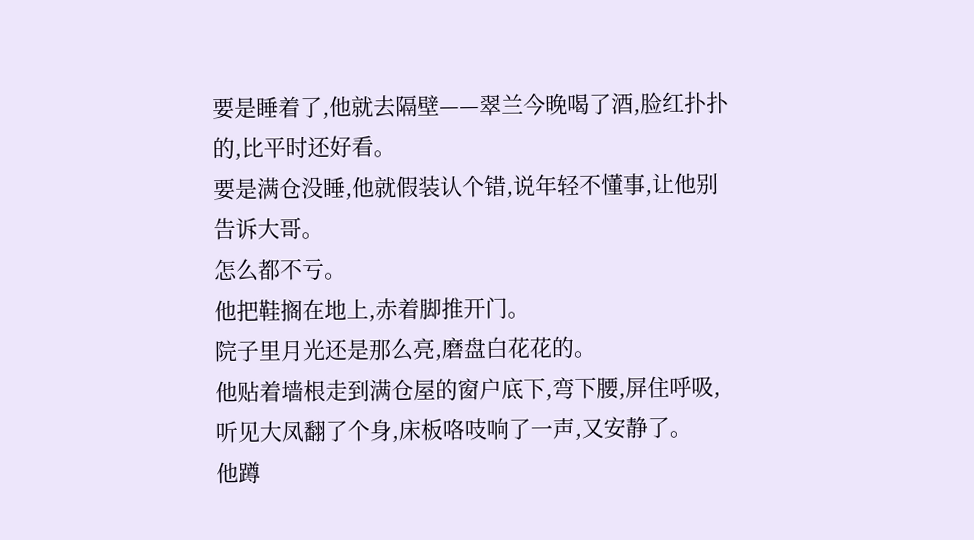要是睡着了,他就去隔壁——翠兰今晚喝了酒,脸红扑扑的,比平时还好看。
要是满仓没睡,他就假装认个错,说年轻不懂事,让他别告诉大哥。
怎么都不亏。
他把鞋搁在地上,赤着脚推开门。
院子里月光还是那么亮,磨盘白花花的。
他贴着墙根走到满仓屋的窗户底下,弯下腰,屏住呼吸,听见大凤翻了个身,床板咯吱响了一声,又安静了。
他蹲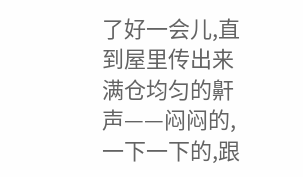了好一会儿,直到屋里传出来满仓均匀的鼾声——闷闷的,一下一下的,跟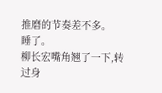推磨的节奏差不多。
睡了。
柳长宏嘴角翘了一下,转过身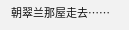朝翠兰那屋走去……